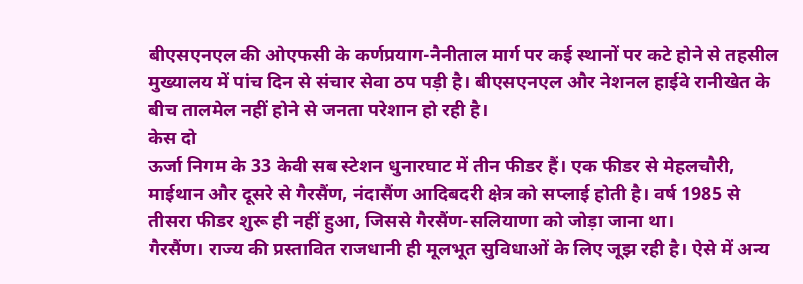बीएसएनएल की ओएफसी के कर्णप्रयाग-नैनीताल मार्ग पर कई स्थानों पर कटे होने से तहसील मुख्यालय में पांच दिन से संचार सेवा ठप पड़ी है। बीएसएनएल और नेशनल हाईवे रानीखेत के बीच तालमेल नहीं होने से जनता परेशान हो रही है।
केस दो
ऊर्जा निगम के 33 केवी सब स्टेशन धुनारघाट में तीन फीडर हैं। एक फीडर से मेहलचौरी, माईथान और दूसरे से गैरसैंण, नंदासैंण आदिबदरी क्षेत्र को सप्लाई होती है। वर्ष 1985 से तीसरा फीडर शुरू ही नहीं हुआ, जिससे गैरसैंण-सलियाणा को जोड़ा जाना था।
गैरसैंण। राज्य की प्रस्तावित राजधानी ही मूलभूत सुविधाओं के लिए जूझ रही है। ऐसे में अन्य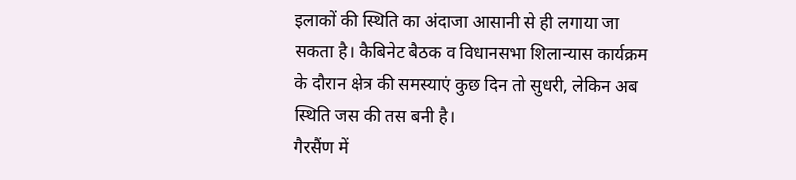इलाकों की स्थिति का अंदाजा आसानी से ही लगाया जा सकता है। कैबिनेट बैठक व विधानसभा शिलान्यास कार्यक्रम के दौरान क्षेत्र की समस्याएं कुछ दिन तो सुधरी, लेकिन अब स्थिति जस की तस बनी है।
गैरसैंण में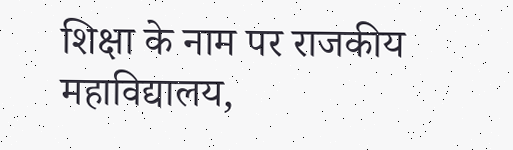शिक्षा के नाम पर राजकीय महाविद्यालय,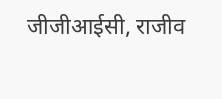जीजीआईसी, राजीव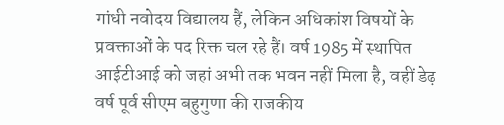गांधी नवोदय विद्यालय हैं, लेकिन अधिकांश विषयों के प्रवक्ताओं के पद रिक्त चल रहे हैं। वर्ष 1985 में स्थापित आईटीआई को जहां अभी तक भवन नहीं मिला है, वहीं डेढ़ वर्ष पूर्व सीएम बहुगुणा की राजकीय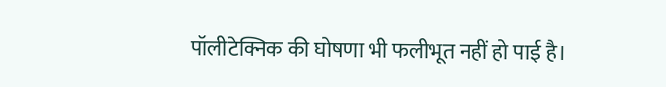पॉलीटेक्निक की घोषणा भी फलीभूत नहीं हो पाई है।